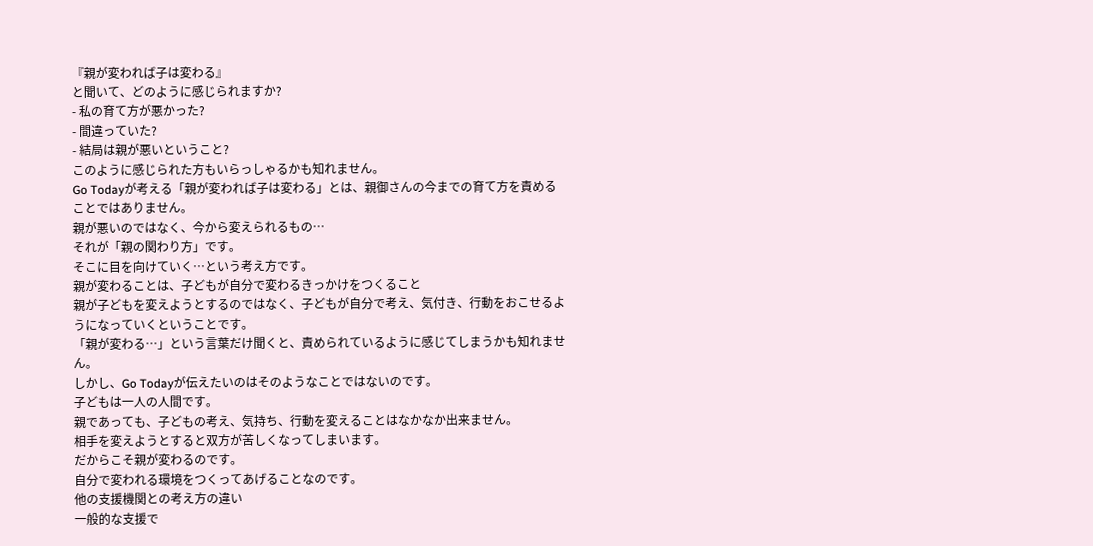『親が変われば子は変わる』
と聞いて、どのように感じられますか?
- 私の育て方が悪かった?
- 間違っていた?
- 結局は親が悪いということ?
このように感じられた方もいらっしゃるかも知れません。
Go Todayが考える「親が変われば子は変わる」とは、親御さんの今までの育て方を責めることではありません。
親が悪いのではなく、今から変えられるもの…
それが「親の関わり方」です。
そこに目を向けていく…という考え方です。
親が変わることは、子どもが自分で変わるきっかけをつくること
親が子どもを変えようとするのではなく、子どもが自分で考え、気付き、行動をおこせるようになっていくということです。
「親が変わる…」という言葉だけ聞くと、責められているように感じてしまうかも知れません。
しかし、Go Todayが伝えたいのはそのようなことではないのです。
子どもは一人の人間です。
親であっても、子どもの考え、気持ち、行動を変えることはなかなか出来ません。
相手を変えようとすると双方が苦しくなってしまいます。
だからこそ親が変わるのです。
自分で変われる環境をつくってあげることなのです。
他の支援機関との考え方の違い
一般的な支援で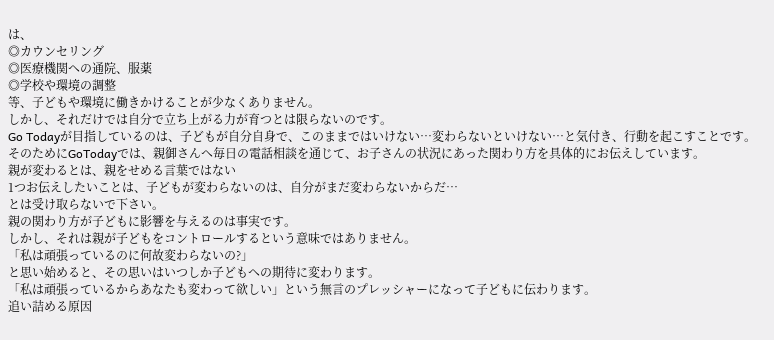は、
◎カウンセリング
◎医療機関への通院、服薬
◎学校や環境の調整
等、子どもや環境に働きかけることが少なくありません。
しかし、それだけでは自分で立ち上がる力が育つとは限らないのです。
Go Todayが目指しているのは、子どもが自分自身で、このままではいけない…変わらないといけない…と気付き、行動を起こすことです。
そのためにGoTodayでは、親御さんへ毎日の電話相談を通じて、お子さんの状況にあった関わり方を具体的にお伝えしています。
親が変わるとは、親をせめる言葉ではない
1つお伝えしたいことは、子どもが変わらないのは、自分がまだ変わらないからだ…
とは受け取らないで下さい。
親の関わり方が子どもに影響を与えるのは事実です。
しかし、それは親が子どもをコントロールするという意味ではありません。
「私は頑張っているのに何故変わらないの?」
と思い始めると、その思いはいつしか子どもへの期待に変わります。
「私は頑張っているからあなたも変わって欲しい」という無言のプレッシャーになって子どもに伝わります。
追い詰める原因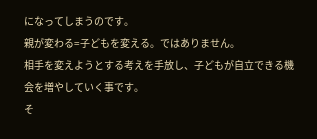になってしまうのです。
親が変わる=子どもを変える。ではありません。
相手を変えようとする考えを手放し、子どもが自立できる機会を増やしていく事です。
そ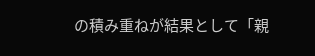の積み重ねが結果として「親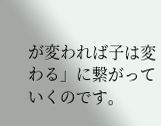が変われば子は変わる」に繋がっていくのです。